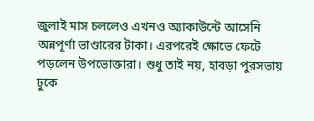জুলাই মাস চললেও এখনও অ্যাকাউন্টে আসেনি অন্নপূর্ণা ভাণ্ডারের টাকা। এরপরেই ক্ষোভে ফেটে পড়লেন উপভোক্তারা। শুধু তাই নয়, হাবড়া পুরসভায় ঢুকে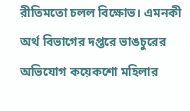রীতিমতো চলল বিক্ষোভ। এমনকী অর্থ বিভাগের দপ্তরে ভাঙচুরের অভিযোগ কয়েকশো মহিলার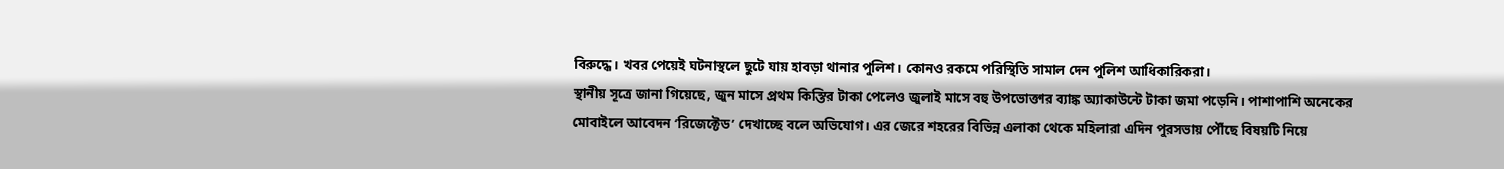বিরুদ্ধে। খবর পেয়েই ঘটনাস্থলে ছুটে যায় হাবড়া থানার পুলিশ। কোনও রকমে পরিস্থিতি সামাল দেন পুলিশ আধিকারিকরা।
স্থানীয় সূত্রে জানা গিয়েছে, জুন মাসে প্রথম কিস্তির টাকা পেলেও জুলাই মাসে বহু উপভোক্তার ব্যাঙ্ক অ্যাকাউন্টে টাকা জমা পড়েনি। পাশাপাশি অনেকের মোবাইলে আবেদন ‘রিজেক্টেড’ দেখাচ্ছে বলে অভিযোগ। এর জেরে শহরের বিভিন্ন এলাকা থেকে মহিলারা এদিন পুরসভায় পৌঁছে বিষয়টি নিয়ে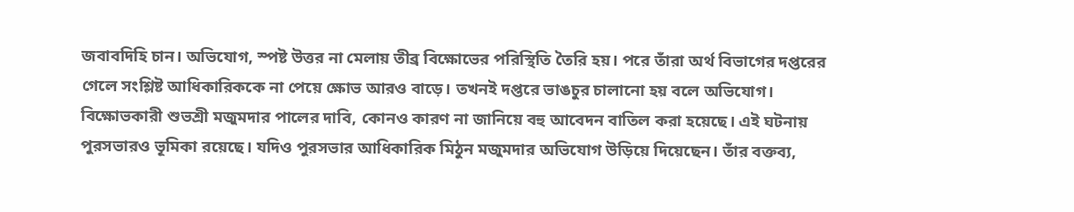জবাবদিহি চান। অভিযোগ, স্পষ্ট উত্তর না মেলায় তীব্র বিক্ষোভের পরিস্থিতি তৈরি হয়। পরে তাঁরা অর্থ বিভাগের দপ্তরের গেলে সংশ্লিষ্ট আধিকারিককে না পেয়ে ক্ষোভ আরও বাড়ে। তখনই দপ্তরে ভাঙচুর চালানো হয় বলে অভিযোগ। বিক্ষোভকারী শুভশ্রী মজুমদার পালের দাবি, কোনও কারণ না জানিয়ে বহু আবেদন বাতিল করা হয়েছে। এই ঘটনায় পুরসভারও ভূমিকা রয়েছে। যদিও পুরসভার আধিকারিক মিঠুন মজুমদার অভিযোগ উড়িয়ে দিয়েছেন। তাঁর বক্তব্য,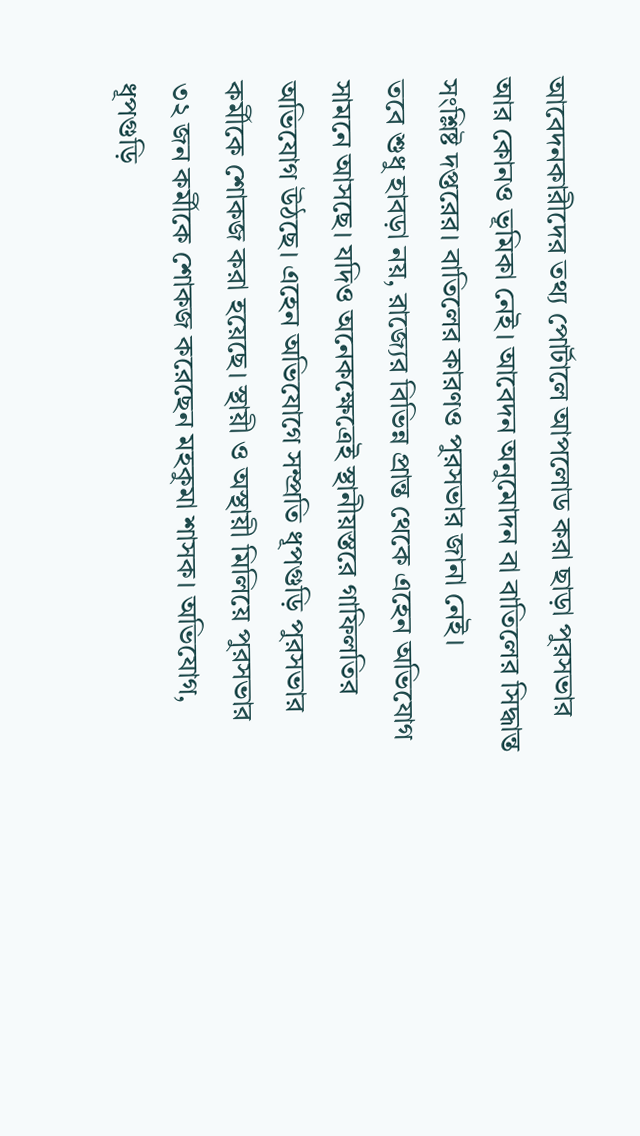আবেদনকারীদের তথ্য পোর্টালে আপলোড করা ছাড়া পুরসভার আর কোনও ভূমিকা নেই। আবেদন অনুমোদন বা বাতিলের সিদ্ধান্ত সংশ্লিষ্ট দপ্তরের। বাতিলের কারণও পুরসভার জানা নেই।
তবে শুধু হাবড়া নয়, রাজ্যের বিভিন্ন প্রান্ত থেকে এহেন অভিযোগ সামনে আসছে। যদিও অনেকক্ষেত্রেই স্থানীয়স্তরে গাফিলতির অভিযোগ উঠছে। এহেন অভিযোগে সম্প্রতি ধূপগুড়ি পুরসভার কর্মীকে শোকজ করা হয়েছে। স্থায়ী ও অস্থায়ী মিলিয়ে পুরসভার ৩২ জন কর্মীকে শোকজ করেছেন মহকুমা শাসক। অভিযোগ, ধূপগুড়ি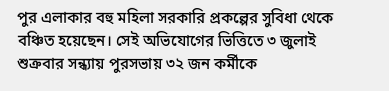পুর এলাকার বহু মহিলা সরকারি প্রকল্পের সুবিধা থেকে বঞ্চিত হয়েছেন। সেই অভিযোগের ভিত্তিতে ৩ জুলাই শুক্রবার সন্ধ্যায় পুরসভায় ৩২ জন কর্মীকে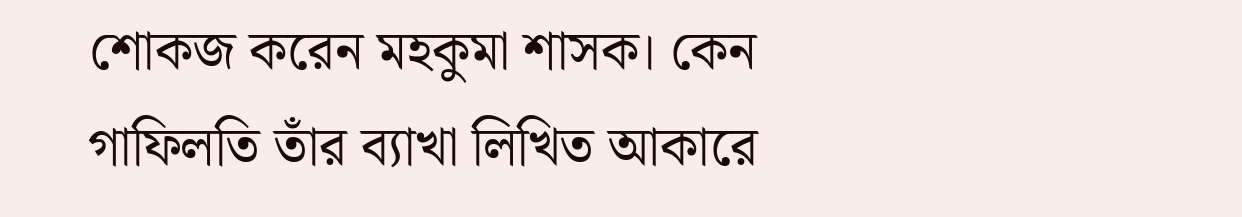শোকজ করেন মহকুমা শাসক। কেন গাফিলতি তাঁর ব্যাখা লিখিত আকারে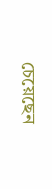চেয়েছেন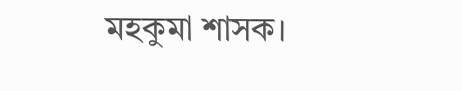মহকুমা শাসক।